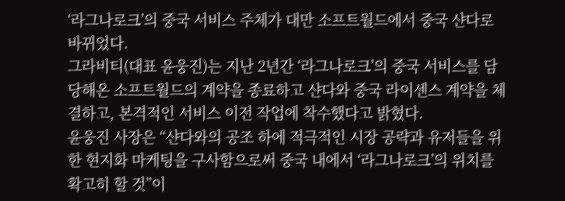‘라그나로크’의 중국 서비스 주체가 대만 소프트월드에서 중국 샨다로 바뀌었다.
그라비티(대표 윤웅진)는 지난 2년간 ‘라그나로크’의 중국 서비스를 담당해온 소프트월드의 계약을 종료하고 샨다와 중국 라이센스 계약을 체결하고, 본격적인 서비스 이전 작업에 착수했다고 밝혔다.
윤웅진 사장은 “샨다와의 공조 하에 적극적인 시장 공략과 유저들을 위한 현지화 마케팅을 구사함으로써 중국 내에서 ‘라그나로크’의 위치를 확고히 할 것”이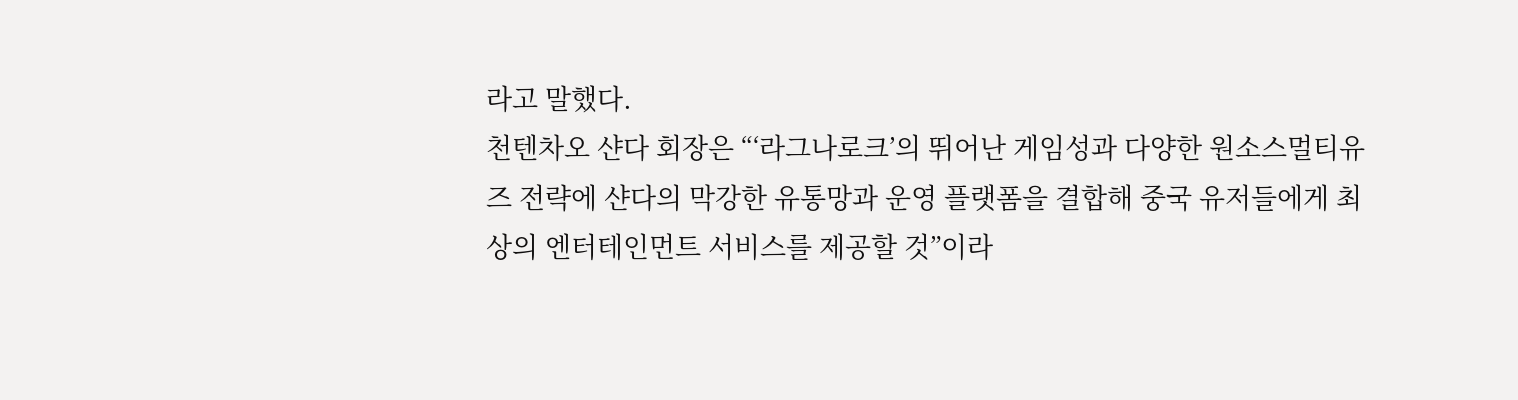라고 말했다.
천텐차오 샨다 회장은 “‘라그나로크’의 뛰어난 게임성과 다양한 원소스멀티유즈 전략에 샨다의 막강한 유통망과 운영 플랫폼을 결합해 중국 유저들에게 최상의 엔터테인먼트 서비스를 제공할 것”이라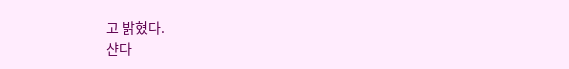고 밝혔다.
샨다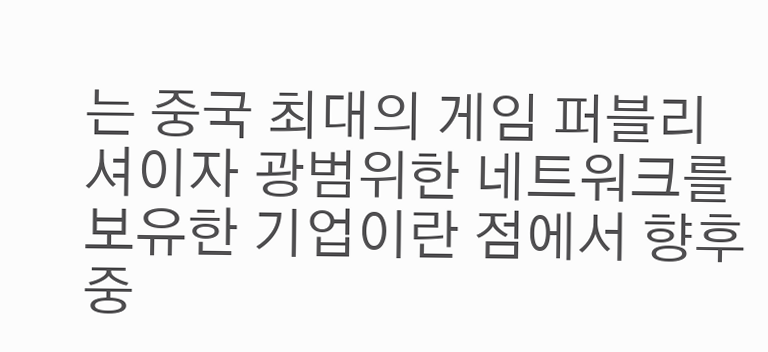는 중국 최대의 게임 퍼블리셔이자 광범위한 네트워크를 보유한 기업이란 점에서 향후 중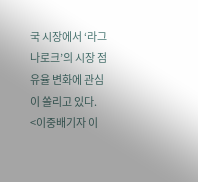국 시장에서 ‘라그나로크’의 시장 점유율 변화에 관심이 쏠리고 있다.
<이중배기자 이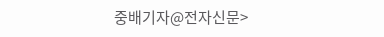중배기자@전자신문>